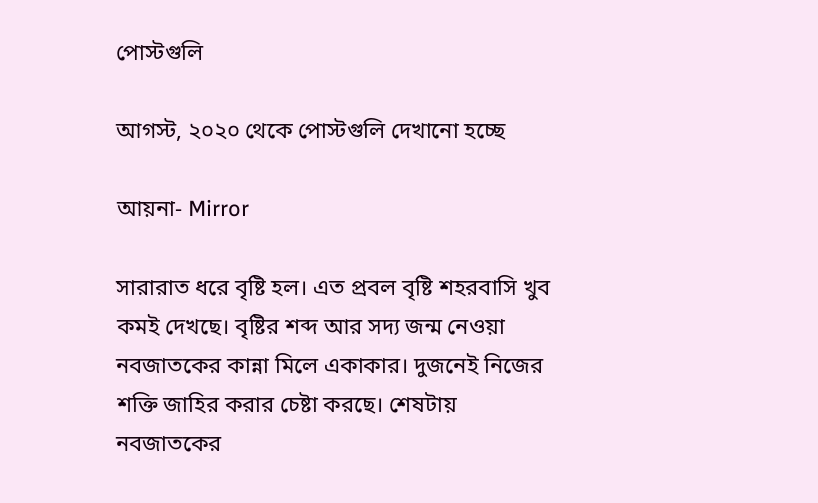পোস্টগুলি

আগস্ট, ২০২০ থেকে পোস্টগুলি দেখানো হচ্ছে

আয়না- Mirror

সারারাত ধরে বৃষ্টি হল। এত প্রবল বৃষ্টি শহরবাসি খুব কমই দেখছে। বৃষ্টির শব্দ আর সদ্য জন্ম নেওয়া নবজাতকের কান্না মিলে একাকার। দুজনেই নিজের শক্তি জাহির করার চেষ্টা করছে। শেষটায় নবজাতকের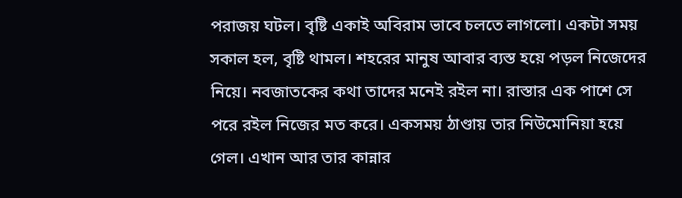পরাজয় ঘটল। বৃষ্টি একাই অবিরাম ভাবে চলতে লাগলো। একটা সময় সকাল হল, বৃষ্টি থামল। শহরের মানুষ আবার ব্যস্ত হয়ে পড়ল নিজেদের নিয়ে। নবজাতকের কথা তাদের মনেই রইল না। রাস্তার এক পাশে সে পরে রইল নিজের মত করে। একসময় ঠাণ্ডায় তার নিউমোনিয়া হয়ে গেল। এখান আর তার কান্নার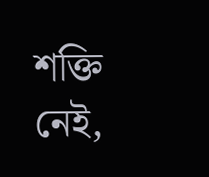শক্তি নেই,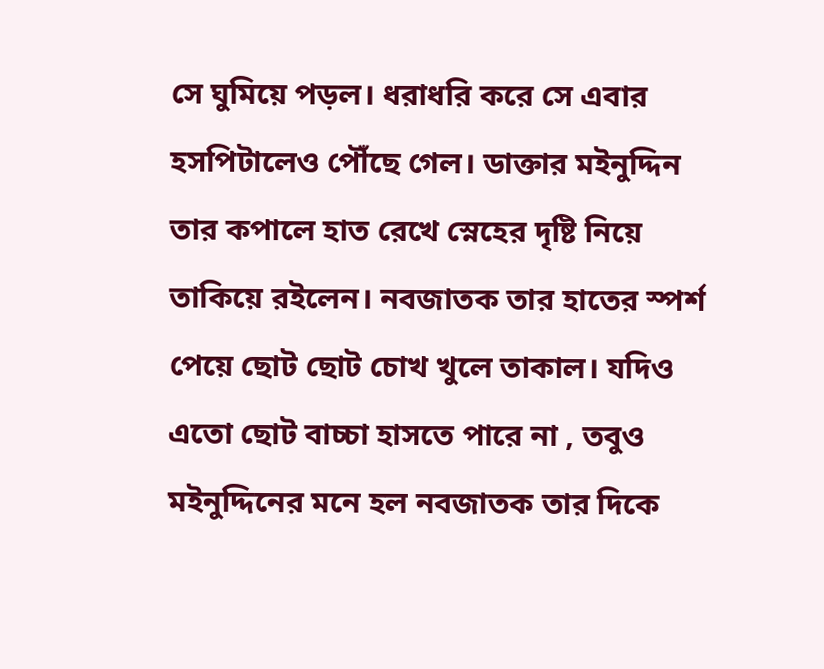সে ঘুমিয়ে পড়ল। ধরাধরি করে সে এবার হসপিটালেও পৌঁছে গেল। ডাক্তার মইনুদ্দিন তার কপালে হাত রেখে স্নেহের দৃষ্টি নিয়ে তাকিয়ে রইলেন। নবজাতক তার হাতের স্পর্শ পেয়ে ছোট ছোট চোখ খুলে তাকাল। যদিও এতো ছোট বাচ্চা হাসতে পারে না , তবুও মইনুদ্দিনের মনে হল নবজাতক তার দিকে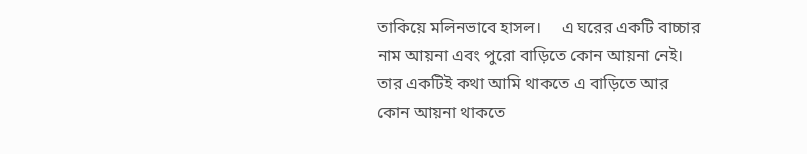তাকিয়ে মলিনভাবে হাসল।     এ ঘরের একটি বাচ্চার নাম আয়না এবং পুরো বাড়িতে কোন আয়না নেই। তার একটিই কথা আমি থাকতে এ বাড়িতে আর কোন আয়না থাকতে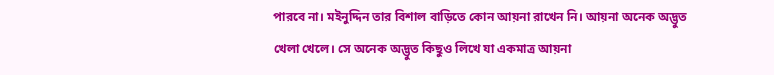পারবে না। মইনুদ্দিন তার বিশাল বাড়িতে কোন আয়না রাখেন নি। আয়না অনেক অদ্ভুত খেলা খেলে। সে অনেক অদ্ভুত কিছুও লিখে যা একমাত্র আয়না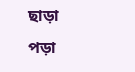ছাড়া পড়া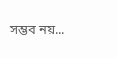সম্ভব নয়...